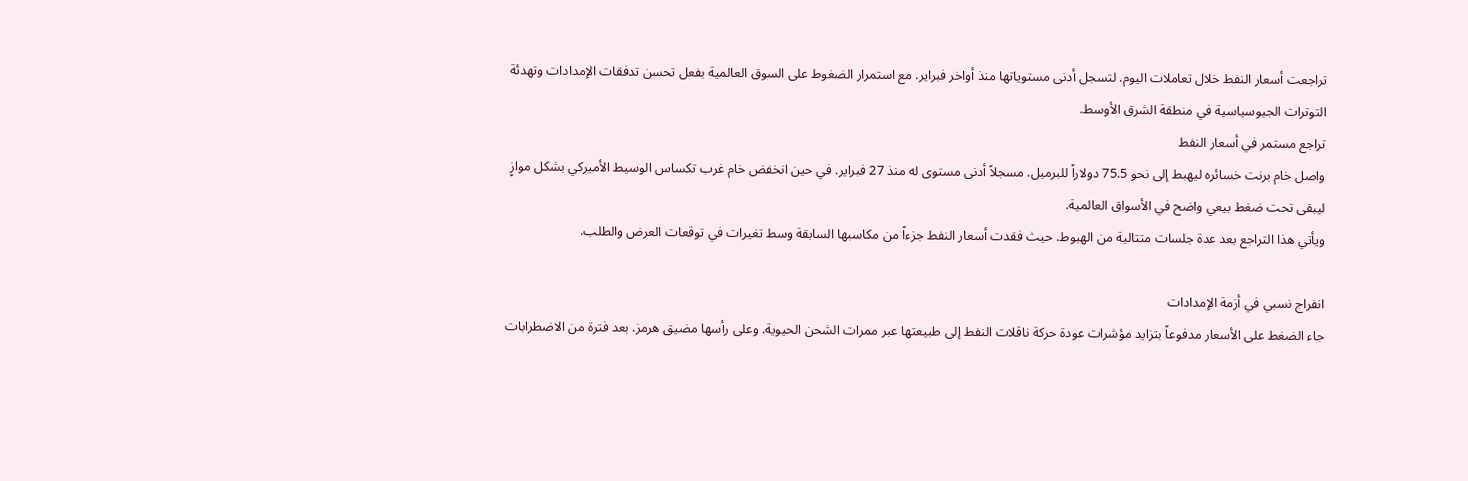تراجعت أسعار النفط خلال تعاملات اليوم. لتسجل أدنى مستوياتها منذ أواخر فبراير. مع استمرار الضغوط على السوق العالمية بفعل تحسن تدفقات الإمدادات وتهدئة التوترات الجيوسياسية في منطقة الشرق الأوسط.
تراجع مستمر في أسعار النفط
واصل خام برنت خسائره ليهبط إلى نحو 75.5 دولاراً للبرميل. مسجلاً أدنى مستوى له منذ 27 فبراير. في حين انخفض خام غرب تكساس الوسيط الأميركي بشكل موازٍ ليبقى تحت ضغط بيعي واضح في الأسواق العالمية.
ويأتي هذا التراجع بعد عدة جلسات متتالية من الهبوط. حيث فقدت أسعار النفط جزءاً من مكاسبها السابقة وسط تغيرات في توقعات العرض والطلب.

انفراج نسبي في أزمة الإمدادات
جاء الضغط على الأسعار مدفوعاً بتزايد مؤشرات عودة حركة ناقلات النفط إلى طبيعتها عبر ممرات الشحن الحيوية. وعلى رأسها مضيق هرمز. بعد فترة من الاضطرابات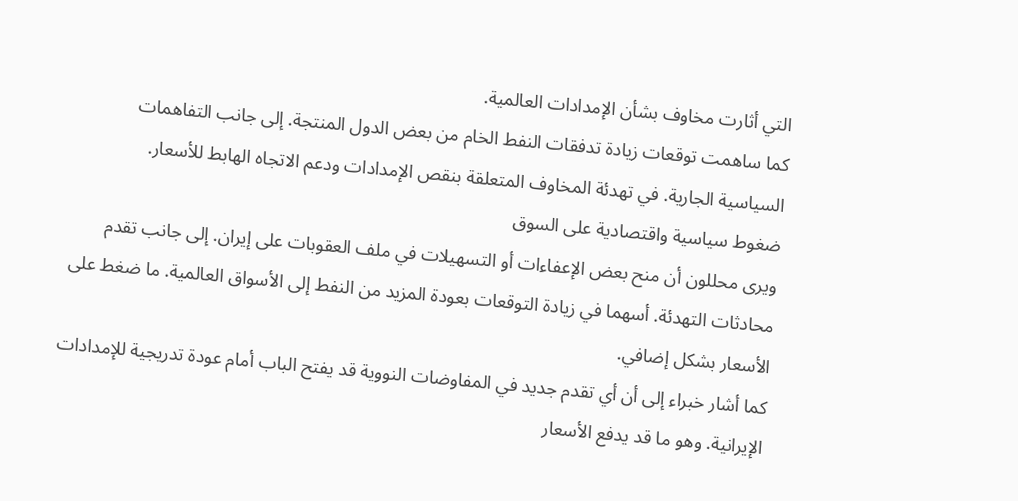التي أثارت مخاوف بشأن الإمدادات العالمية.
كما ساهمت توقعات زيادة تدفقات النفط الخام من بعض الدول المنتجة. إلى جانب التفاهمات السياسية الجارية. في تهدئة المخاوف المتعلقة بنقص الإمدادات ودعم الاتجاه الهابط للأسعار.
ضغوط سياسية واقتصادية على السوق
ويرى محللون أن منح بعض الإعفاءات أو التسهيلات في ملف العقوبات على إيران. إلى جانب تقدم محادثات التهدئة. أسهما في زيادة التوقعات بعودة المزيد من النفط إلى الأسواق العالمية. ما ضغط على الأسعار بشكل إضافي.
كما أشار خبراء إلى أن أي تقدم جديد في المفاوضات النووية قد يفتح الباب أمام عودة تدريجية للإمدادات الإيرانية. وهو ما قد يدفع الأسعار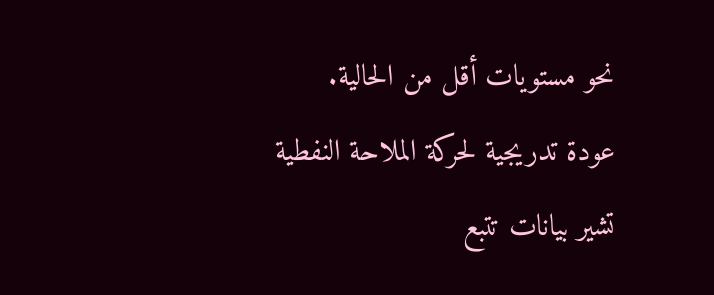نحو مستويات أقل من الحالية.
عودة تدريجية لحركة الملاحة النفطية
تشير بيانات تتبع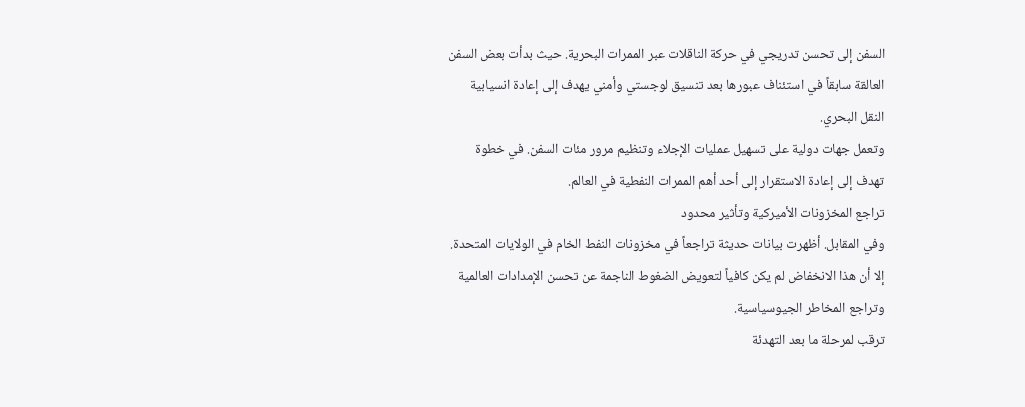السفن إلى تحسن تدريجي في حركة الناقلات عبر الممرات البحرية. حيث بدأت بعض السفن العالقة سابقاً في استئناف عبورها بعد تنسيق لوجستي وأمني يهدف إلى إعادة انسيابية النقل البحري.
وتعمل جهات دولية على تسهيل عمليات الإجلاء وتنظيم مرور مئات السفن. في خطوة تهدف إلى إعادة الاستقرار إلى أحد أهم الممرات النفطية في العالم.
تراجع المخزونات الأميركية وتأثير محدود
وفي المقابل. أظهرت بيانات حديثة تراجعاً في مخزونات النفط الخام في الولايات المتحدة. إلا أن هذا الانخفاض لم يكن كافياً لتعويض الضغوط الناجمة عن تحسن الإمدادات العالمية وتراجع المخاطر الجيوسياسية.
ترقب لمرحلة ما بعد التهدئة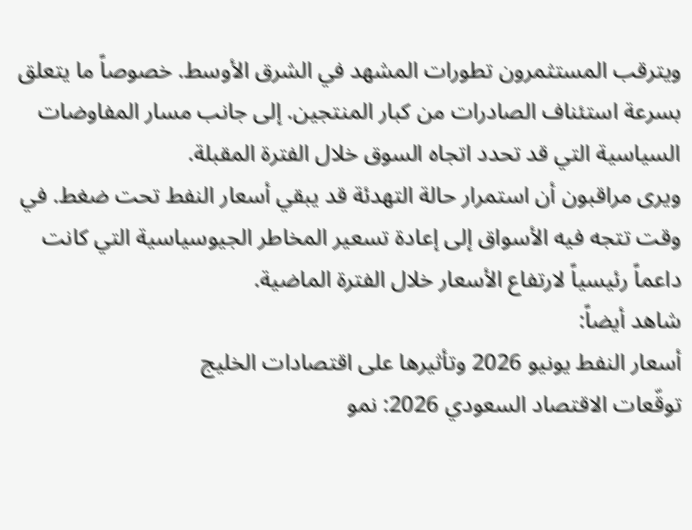ويترقب المستثمرون تطورات المشهد في الشرق الأوسط. خصوصاً ما يتعلق بسرعة استئناف الصادرات من كبار المنتجين. إلى جانب مسار المفاوضات السياسية التي قد تحدد اتجاه السوق خلال الفترة المقبلة.
ويرى مراقبون أن استمرار حالة التهدئة قد يبقي أسعار النفط تحت ضغط. في وقت تتجه فيه الأسواق إلى إعادة تسعير المخاطر الجيوسياسية التي كانت داعماً رئيسياً لارتفاع الأسعار خلال الفترة الماضية.
شاهد أيضاً:
أسعار النفط يونيو 2026 وتأثيرها على اقتصادات الخليج
توقّعات الاقتصاد السعودي 2026: نمو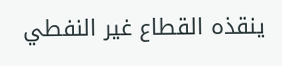ينقذه القطاع غير النفطي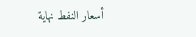أسعار النفط نهاية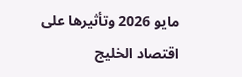مايو 2026 وتأثيرها على اقتصاد الخليج